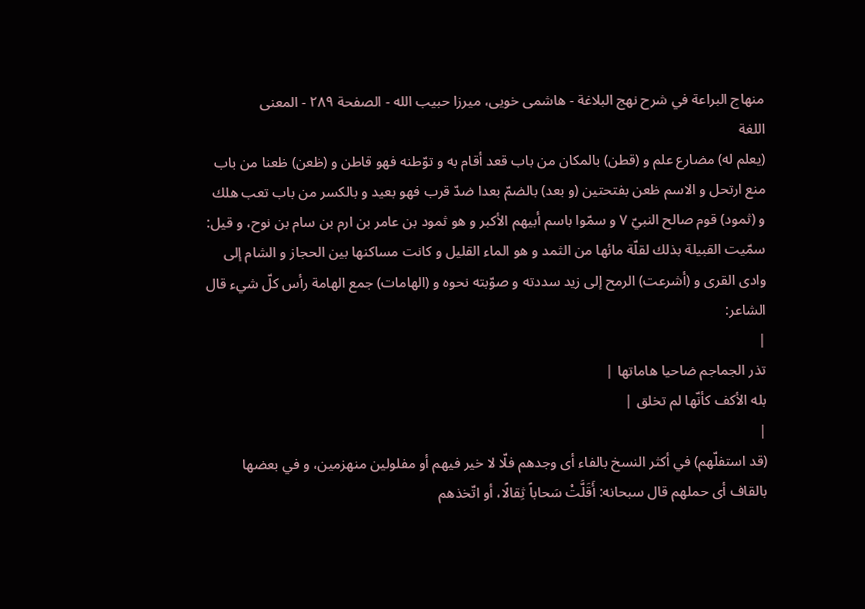منهاج البراعة في شرح نهج البلاغة - هاشمى خويى، ميرزا حبيب الله - الصفحة ٢٨٩ - المعنى
اللغة
(يعلم له) مضارع علم و (قطن) بالمكان من باب قعد أقام به و توّطنه فهو قاطن و (ظعن) ظعنا من باب منع ارتحل و الاسم ظعن بفتحتين (و بعد) بالضمّ بعدا ضدّ قرب فهو بعيد و بالكسر من باب تعب هلك و (ثمود) قوم صالح النبيّ ٧ و سمّوا باسم أبيهم الأكبر و هو ثمود بن عامر بن ارم بن سام بن نوح، و قيل: سمّيت القبيلة بذلك لقلّة مائها من الثمد و هو الماء القليل و كانت مساكنها بين الحجاز و الشام إلى وادى القرى و (أشرعت) الرمح إلى زيد سددته و صوّبته نحوه و (الهامات) جمع الهامة رأس كلّ شيء قال الشاعر:
|
تذر الجماجم ضاحيا هاماتها |
بله الأكف كأنّها لم تخلق |
|
(قد استفلّهم) في أكثر النسخ بالفاء أى وجدهم فلّا لا خير فيهم أو مفلولين منهزمين، و في بعضها بالقاف أى حملهم قال سبحانه: أَقَلَّتْ سَحاباً ثِقالًا، أو اتّخذهم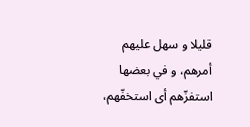قليلا و سهل عليهم أمرهم، و في بعضها استفزّهم أى استخفّهم،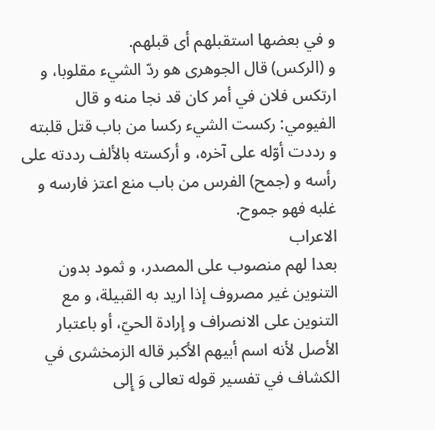و في بعضها استقبلهم أى قبلهم.
و (الركس) قال الجوهرى هو ردّ الشيء مقلوبا، و ارتكس فلان في أمر كان قد نجا منه و قال الفيومي: ركست الشيء ركسا من باب قتل قلبته و رددت أوّله على آخره، و أركسته بالألف رددته على رأسه و (جمح) الفرس من باب منع اعتز فارسه و غلبه فهو جموح.
الاعراب
بعدا لهم منصوب على المصدر، و ثمود بدون التنوين غير مصروف إذا اريد به القبيلة، و مع التنوين على الانصراف و إرادة الحيّ، أو باعتبار الأصل لأنه اسم أبيهم الأكبر قاله الزمخشرى في الكشاف في تفسير قوله تعالى وَ إِلى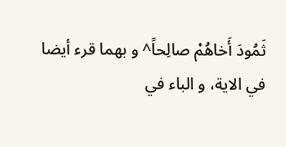ثَمُودَ أَخاهُمْ صالِحاً^ و بهما قرء أيضا في الاية، و الباء في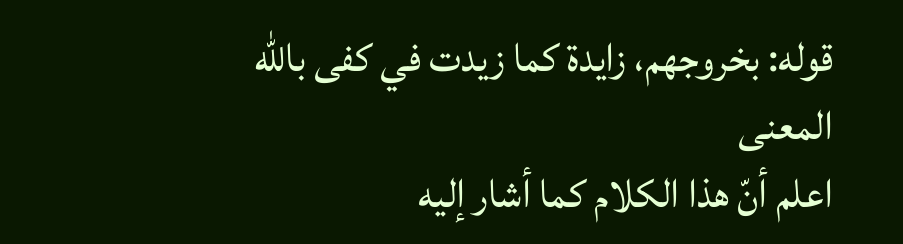قوله: بخروجهم، زايدة كما زيدت في كفى باللّه
المعنى
اعلم أنّ هذا الكلام كما أشار إليه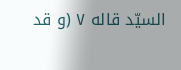السيّد قاله ٧ (و قد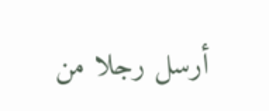أرسل رجلا من